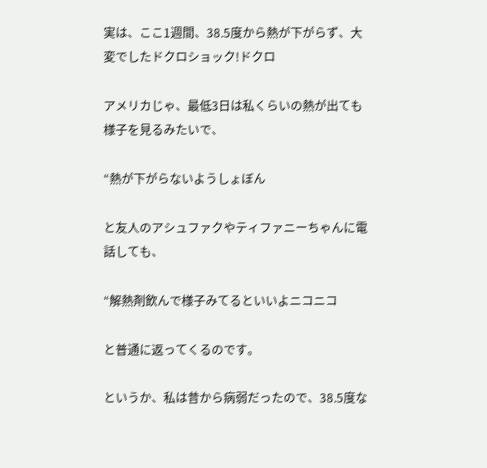実は、ここ1週間、38.5度から熱が下がらず、大変でしたドクロショック!ドクロ

アメリカじゃ、最低3日は私くらいの熱が出ても様子を見るみたいで、

“熱が下がらないようしょぼん

と友人のアシュファクやティファニーちゃんに電話しても、

“解熱剤飲んで様子みてるといいよニコニコ

と普通に返ってくるのです。

というか、私は昔から病弱だったので、38.5度な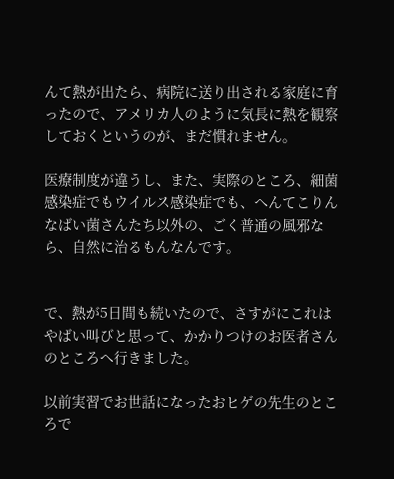んて熱が出たら、病院に送り出される家庭に育ったので、アメリカ人のように気長に熱を観察しておくというのが、まだ慣れません。

医療制度が違うし、また、実際のところ、細菌感染症でもウイルス感染症でも、へんてこりんなばい菌さんたち以外の、ごく普通の風邪なら、自然に治るもんなんです。


で、熱が5日間も続いたので、さすがにこれはやばい叫びと思って、かかりつけのお医者さんのところへ行きました。

以前実習でお世話になったおヒゲの先生のところで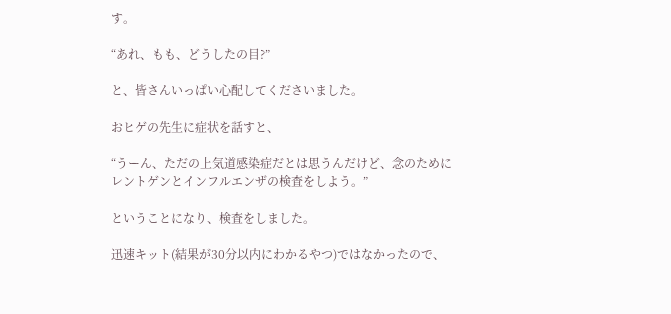す。

“あれ、もも、どうしたの目?”

と、皆さんいっぱい心配してくださいました。

おヒゲの先生に症状を話すと、

“うーん、ただの上気道感染症だとは思うんだけど、念のためにレントゲンとインフルエンザの検査をしよう。”

ということになり、検査をしました。

迅速キット(結果が30分以内にわかるやつ)ではなかったので、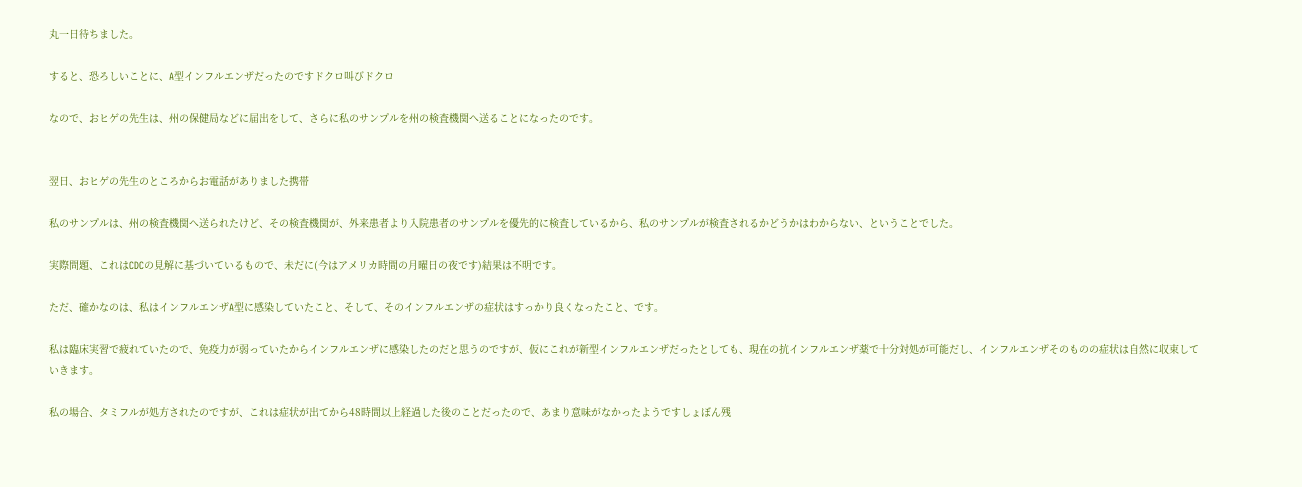丸一日待ちました。

すると、恐ろしいことに、A型インフルエンザだったのですドクロ叫びドクロ

なので、おヒゲの先生は、州の保健局などに届出をして、さらに私のサンプルを州の検査機関へ送ることになったのです。


翌日、おヒゲの先生のところからお電話がありました携帯

私のサンプルは、州の検査機関へ送られたけど、その検査機関が、外来患者より入院患者のサンプルを優先的に検査しているから、私のサンプルが検査されるかどうかはわからない、ということでした。

実際問題、これはCDCの見解に基づいているもので、未だに(今はアメリカ時間の月曜日の夜です)結果は不明です。

ただ、確かなのは、私はインフルエンザA型に感染していたこと、そして、そのインフルエンザの症状はすっかり良くなったこと、です。

私は臨床実習で疲れていたので、免疫力が弱っていたからインフルエンザに感染したのだと思うのですが、仮にこれが新型インフルエンザだったとしても、現在の抗インフルエンザ薬で十分対処が可能だし、インフルエンザそのものの症状は自然に収束していきます。

私の場合、タミフルが処方されたのですが、これは症状が出てから48時間以上経過した後のことだったので、あまり意味がなかったようですしょぼん残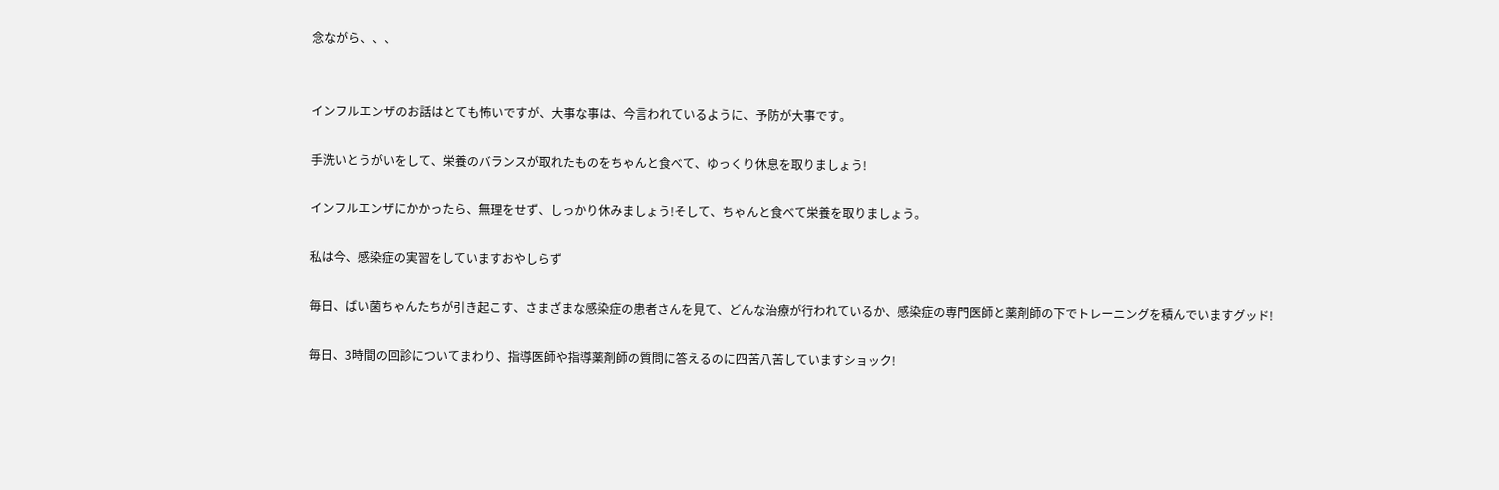念ながら、、、


インフルエンザのお話はとても怖いですが、大事な事は、今言われているように、予防が大事です。

手洗いとうがいをして、栄養のバランスが取れたものをちゃんと食べて、ゆっくり休息を取りましょう!

インフルエンザにかかったら、無理をせず、しっかり休みましょう!そして、ちゃんと食べて栄養を取りましょう。

私は今、感染症の実習をしていますおやしらず

毎日、ばい菌ちゃんたちが引き起こす、さまざまな感染症の患者さんを見て、どんな治療が行われているか、感染症の専門医師と薬剤師の下でトレーニングを積んでいますグッド!

毎日、3時間の回診についてまわり、指導医師や指導薬剤師の質問に答えるのに四苦八苦していますショック!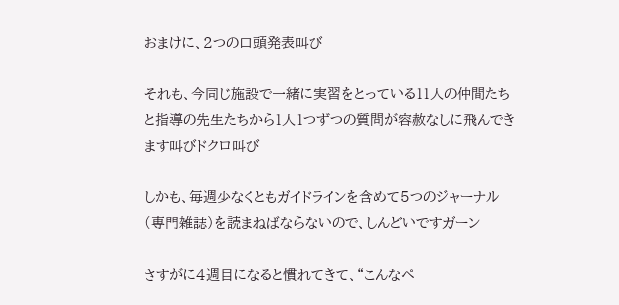おまけに、2つの口頭発表叫び

それも、今同じ施設で一緒に実習をとっている11人の仲間たちと指導の先生たちから1人1つずつの質問が容赦なしに飛んできます叫びドクロ叫び

しかも、毎週少なくともガイドラインを含めて5つのジャーナル(専門雑誌)を読まねばならないので、しんどいですガーン

さすがに4週目になると慣れてきて、“こんなペ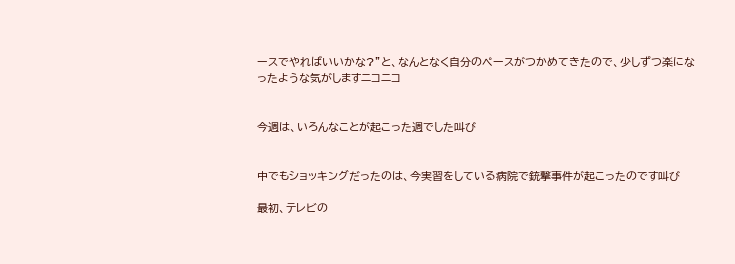ースでやればいいかな?”と、なんとなく自分のペースがつかめてきたので、少しずつ楽になったような気がしますニコニコ


今週は、いろんなことが起こった週でした叫び


中でもショッキングだったのは、今実習をしている病院で銃撃事件が起こったのです叫び

最初、テレビの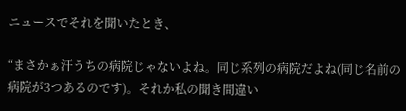ニュースでそれを聞いたとき、

“まさかぁ汗うちの病院じゃないよね。同じ系列の病院だよね(同じ名前の病院が3つあるのです)。それか私の聞き間違い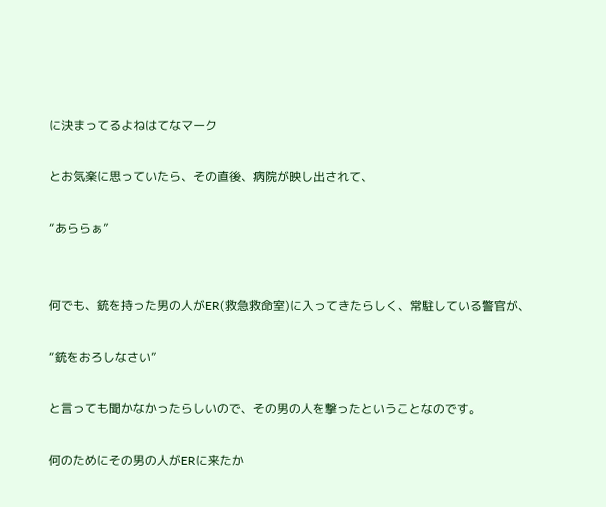に決まってるよねはてなマーク

とお気楽に思っていたら、その直後、病院が映し出されて、

“あららぁ”


何でも、銃を持った男の人がER(救急救命室)に入ってきたらしく、常駐している警官が、

“銃をおろしなさい”

と言っても聞かなかったらしいので、その男の人を撃ったということなのです。

何のためにその男の人がERに来たか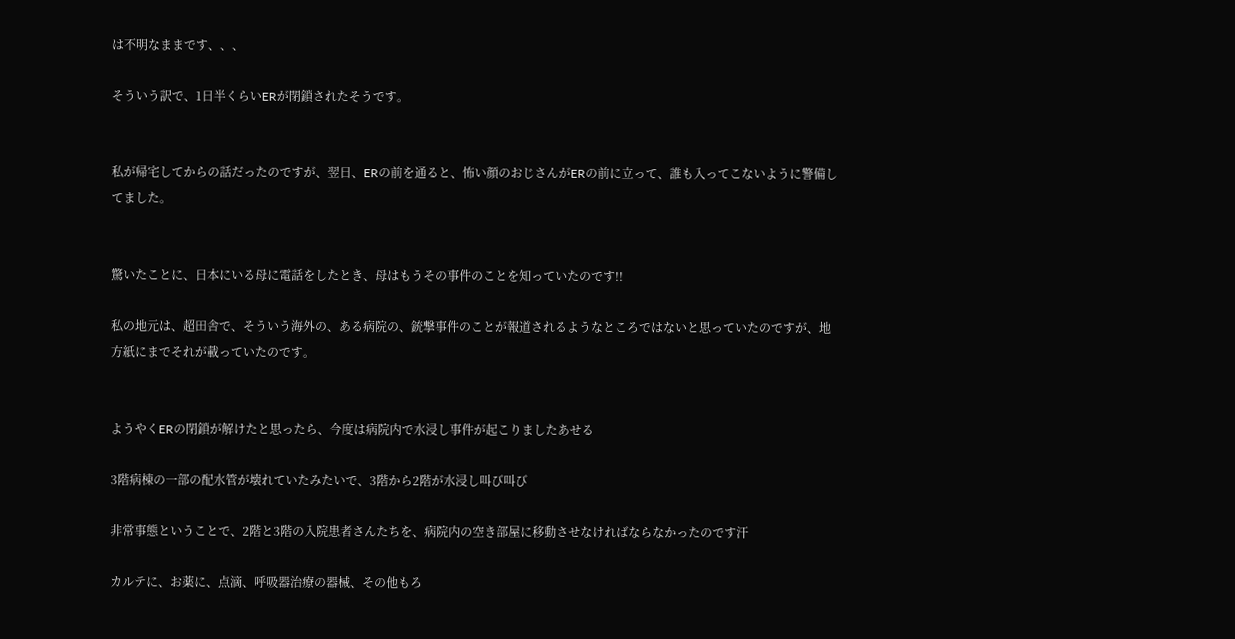は不明なままです、、、

そういう訳で、1日半くらいERが閉鎖されたそうです。


私が帰宅してからの話だったのですが、翌日、ERの前を通ると、怖い顔のおじさんがERの前に立って、誰も入ってこないように警備してました。


驚いたことに、日本にいる母に電話をしたとき、母はもうその事件のことを知っていたのです!!

私の地元は、超田舎で、そういう海外の、ある病院の、銃撃事件のことが報道されるようなところではないと思っていたのですが、地方紙にまでそれが載っていたのです。


ようやくERの閉鎖が解けたと思ったら、今度は病院内で水浸し事件が起こりましたあせる

3階病棟の一部の配水管が壊れていたみたいで、3階から2階が水浸し叫び叫び

非常事態ということで、2階と3階の入院患者さんたちを、病院内の空き部屋に移動させなければならなかったのです汗

カルテに、お薬に、点滴、呼吸器治療の器械、その他もろ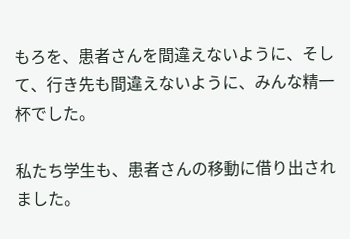もろを、患者さんを間違えないように、そして、行き先も間違えないように、みんな精一杯でした。

私たち学生も、患者さんの移動に借り出されました。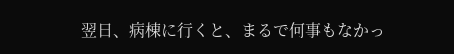翌日、病棟に行くと、まるで何事もなかっ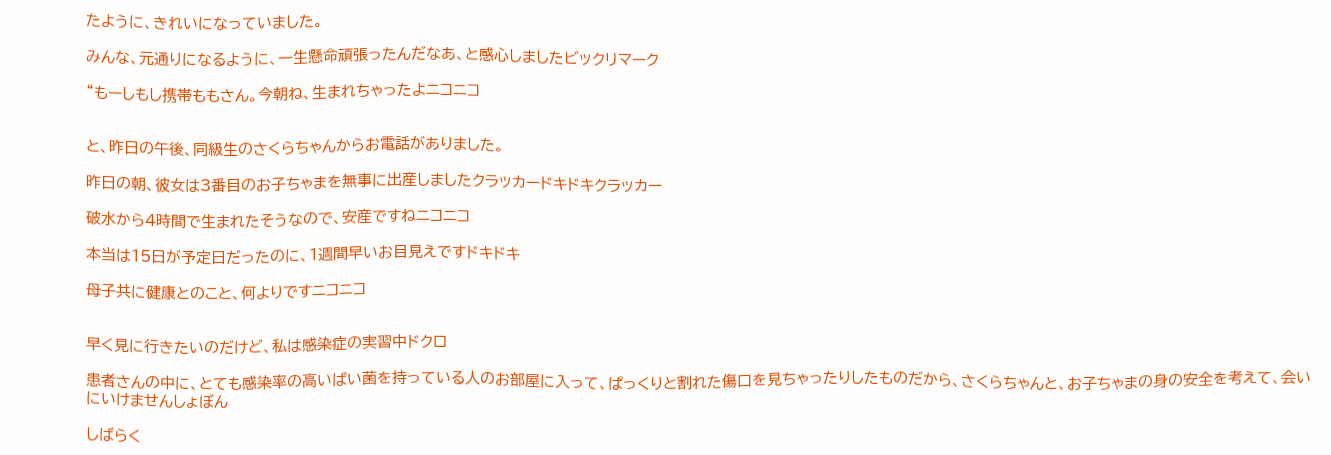たように、きれいになっていました。

みんな、元通りになるように、一生懸命頑張ったんだなあ、と感心しましたビックリマーク

“もーしもし携帯ももさん。今朝ね、生まれちゃったよニコニコ


と、昨日の午後、同級生のさくらちゃんからお電話がありました。

昨日の朝、彼女は3番目のお子ちゃまを無事に出産しましたクラッカードキドキクラッカー

破水から4時間で生まれたそうなので、安産ですねニコニコ

本当は15日が予定日だったのに、1週間早いお目見えですドキドキ

母子共に健康とのこと、何よりですニコニコ


早く見に行きたいのだけど、私は感染症の実習中ドクロ

患者さんの中に、とても感染率の高いばい菌を持っている人のお部屋に入って、ぱっくりと割れた傷口を見ちゃったりしたものだから、さくらちゃんと、お子ちゃまの身の安全を考えて、会いにいけませんしょぼん

しばらく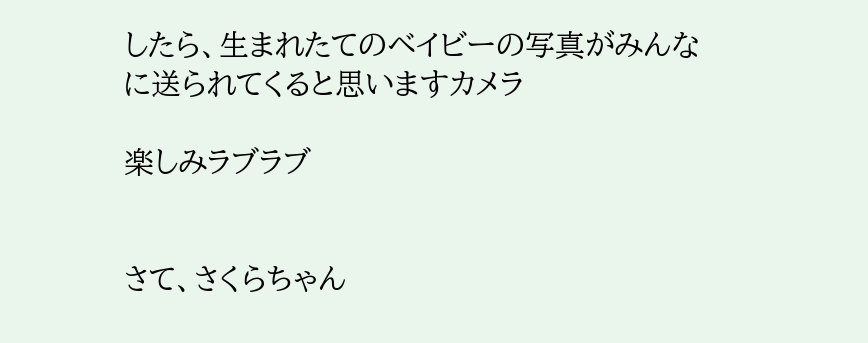したら、生まれたてのベイビーの写真がみんなに送られてくると思いますカメラ

楽しみラブラブ


さて、さくらちゃん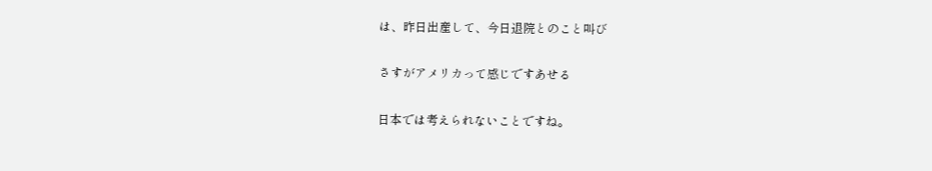は、昨日出産して、今日退院とのこと叫び

さすがアメリカって感じですあせる

日本では考えられないことですね。